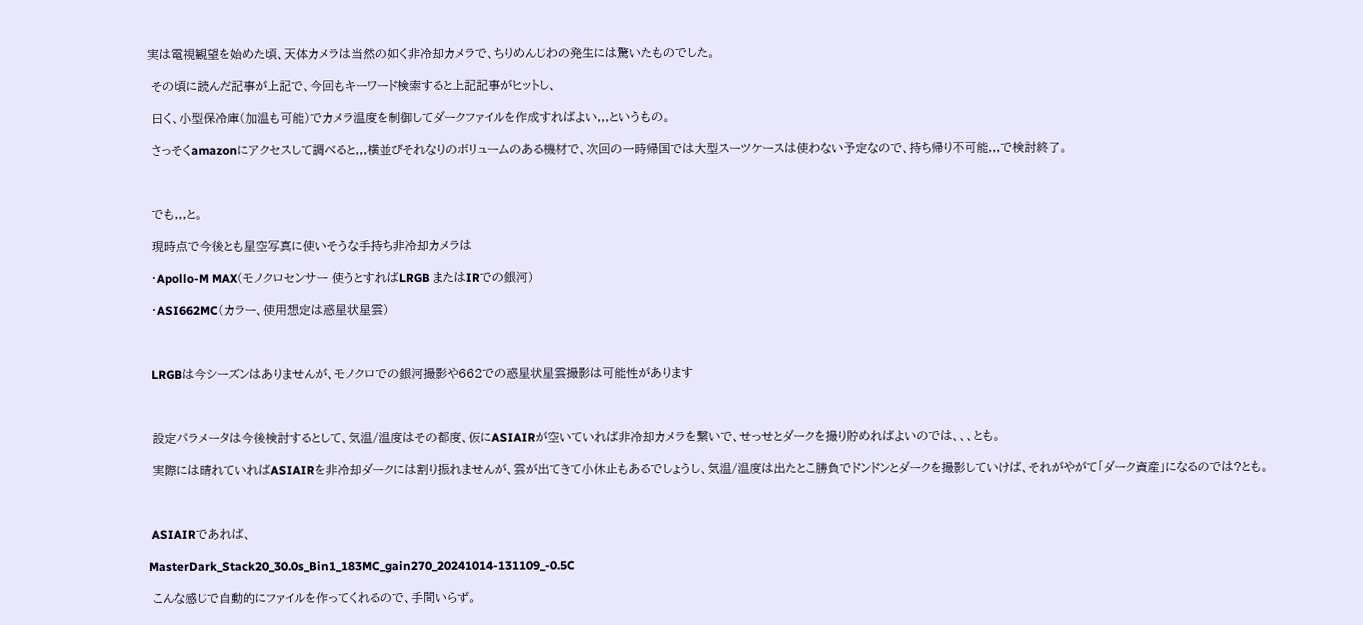実は電視観望を始めた頃、天体カメラは当然の如く非冷却カメラで、ちりめんじわの発生には驚いたものでした。

 その頃に読んだ記事が上記で、今回もキーワード検索すると上記記事がヒットし、

 曰く、小型保冷庫(加温も可能)でカメラ温度を制御してダークファイルを作成すればよい,,,というもの。

 さっそくamazonにアクセスして調べると,,,横並びそれなりのボリュームのある機材で、次回の一時帰国では大型スーツケースは使わない予定なので、持ち帰り不可能,,,で検討終了。



 でも,,,と。

 現時点で今後とも星空写真に使いそうな手持ち非冷却カメラは

 ・Apollo-M MAX(モノクロセンサー 使うとすればLRGB またはIRでの銀河)

 ・ASI662MC(カラー、使用想定は惑星状星雲)



 LRGBは今シーズンはありませんが、モノクロでの銀河撮影や662での惑星状星雲撮影は可能性があります



 設定パラメータは今後検討するとして、気温/温度はその都度、仮にASIAIRが空いていれば非冷却カメラを繋いで、せっせとダークを撮り貯めればよいのでは、、、とも。

 実際には晴れていればASIAIRを非冷却ダークには割り振れませんが、雲が出てきて小休止もあるでしょうし、気温/温度は出たとこ勝負でドンドンとダークを撮影していけば、それがやがて「ダーク資産」になるのでは?とも。



 ASIAIRであれば、

MasterDark_Stack20_30.0s_Bin1_183MC_gain270_20241014-131109_-0.5C

 こんな感じで自動的にファイルを作ってくれるので、手間いらず。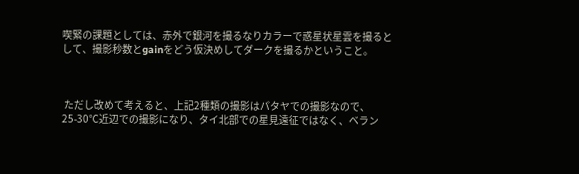喫緊の課題としては、赤外で銀河を撮るなりカラーで惑星状星雲を撮るとして、撮影秒数とgainをどう仮決めしてダークを撮るかということ。



 ただし改めて考えると、上記2種類の撮影はパタヤでの撮影なので、25-30℃近辺での撮影になり、タイ北部での星見遠征ではなく、ベラン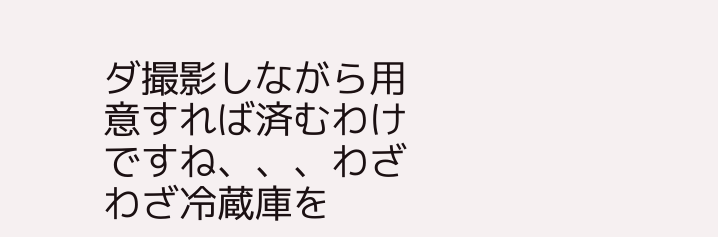ダ撮影しながら用意すれば済むわけですね、、、わざわざ冷蔵庫を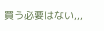買う必要はない,,,